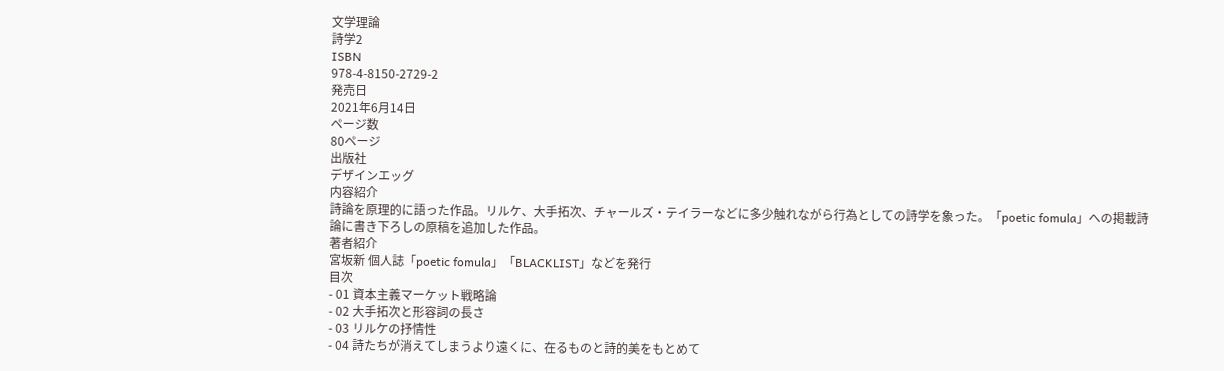文学理論
詩学2
ISBN
978-4-8150-2729-2
発売日
2021年6月14日
ページ数
80ページ
出版社
デザインエッグ
内容紹介
詩論を原理的に語った作品。リルケ、大手拓次、チャールズ・テイラーなどに多少触れながら行為としての詩学を象った。「poetic fomula」への掲載詩論に書き下ろしの原稿を追加した作品。
著者紹介
宮坂新 個人誌「poetic fomula」「BLACKLIST」などを発行
目次
- 01 資本主義マーケット戦略論
- 02 大手拓次と形容詞の長さ
- 03 リルケの抒情性
- 04 詩たちが消えてしまうより遠くに、在るものと詩的美をもとめて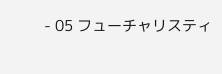- 05 フューチャリスティ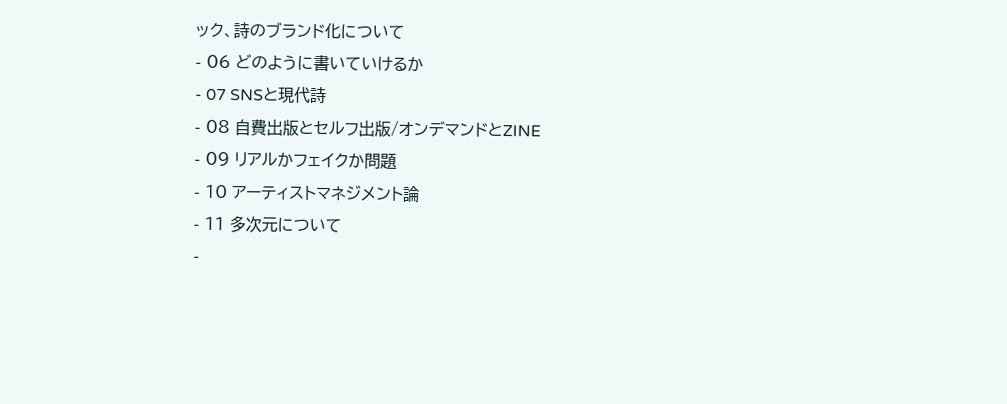ック、詩のブランド化について
- 06 どのように書いていけるか
- 07 SNSと現代詩
- 08 自費出版とセルフ出版/オンデマンドとZINE
- 09 リアルかフェイクか問題
- 10 アーティストマネジメント論
- 11 多次元について
-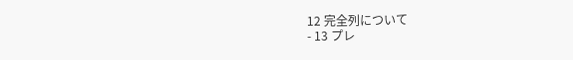12 完全列について
- 13 プレ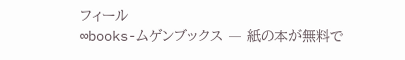フィール
∞books-ムゲンブックス ― 紙の本が無料で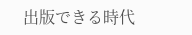出版できる時代